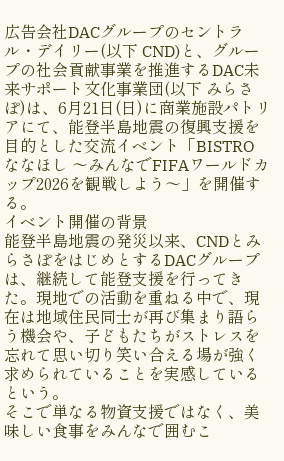広告会社DACグループのセントラル・デイリー(以下 CND)と、グループの社会貢献事業を推進するDAC未来サポート文化事業団(以下 みらさぽ)は、6月21日(日)に商業施設パトリアにて、能登半島地震の復興支援を目的とした交流イベント「BISTRO ななほし 〜みんなでFIFAワールドカップ2026を観戦しよう〜」を開催する。
イベント開催の背景
能登半島地震の発災以来、CNDとみらさぽをはじめとするDACグループは、継続して能登支援を行ってきた。現地での活動を重ねる中で、現在は地域住民同士が再び集まり語らう機会や、子どもたちがストレスを忘れて思い切り笑い合える場が強く求められていることを実感しているという。
そこで単なる物資支援ではなく、美味しい食事をみんなで囲むこ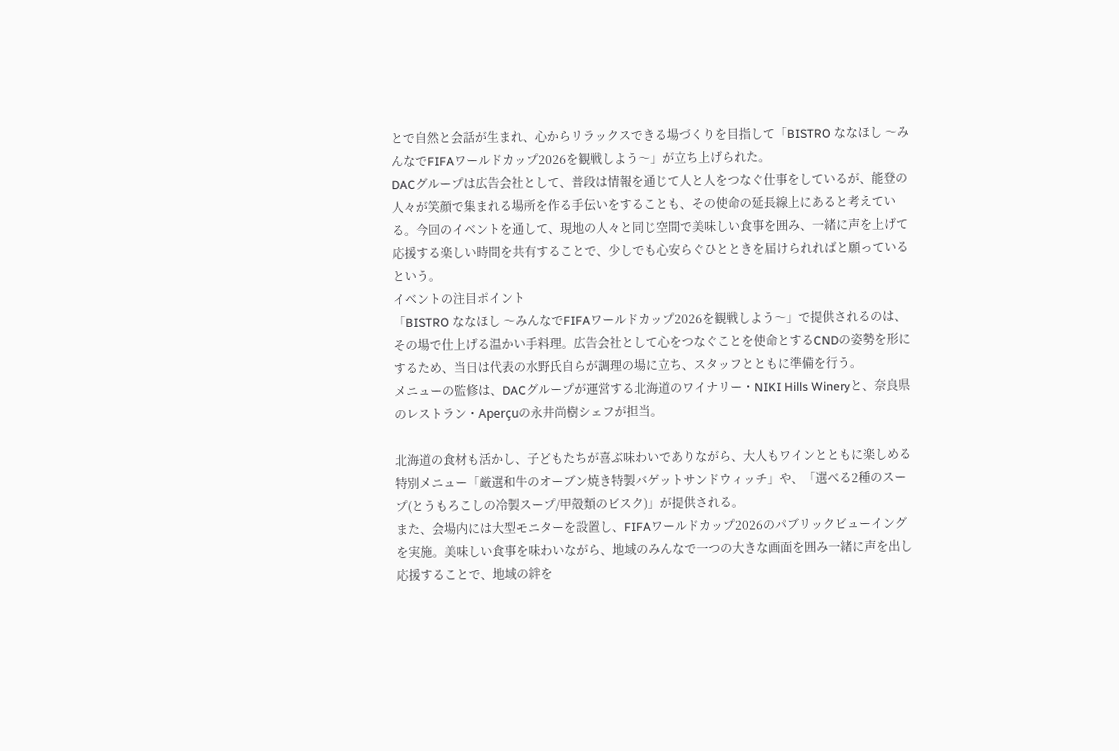とで自然と会話が生まれ、心からリラックスできる場づくりを目指して「BISTRO ななほし 〜みんなでFIFAワールドカップ2026を観戦しよう〜」が立ち上げられた。
DACグループは広告会社として、普段は情報を通じて人と人をつなぐ仕事をしているが、能登の人々が笑顔で集まれる場所を作る手伝いをすることも、その使命の延長線上にあると考えている。今回のイベントを通して、現地の人々と同じ空間で美味しい食事を囲み、一緒に声を上げて応援する楽しい時間を共有することで、少しでも心安らぐひとときを届けられればと願っているという。
イベントの注目ポイント
「BISTRO ななほし 〜みんなでFIFAワールドカップ2026を観戦しよう〜」で提供されるのは、その場で仕上げる温かい手料理。広告会社として心をつなぐことを使命とするCNDの姿勢を形にするため、当日は代表の水野氏自らが調理の場に立ち、スタッフとともに準備を行う。
メニューの監修は、DACグループが運営する北海道のワイナリー・NIKI Hills Wineryと、奈良県のレストラン・Aperçuの永井尚樹シェフが担当。

北海道の食材も活かし、子どもたちが喜ぶ味わいでありながら、大人もワインとともに楽しめる特別メニュー「厳選和牛のオーブン焼き特製バゲットサンドウィッチ」や、「選べる2種のスープ(とうもろこしの冷製スープ/甲殻類のビスク)」が提供される。
また、会場内には大型モニターを設置し、FIFAワールドカップ2026のパブリックビューイングを実施。美味しい食事を味わいながら、地域のみんなで一つの大きな画面を囲み一緒に声を出し応援することで、地域の絆を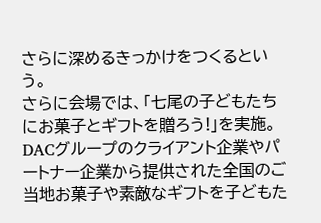さらに深めるきっかけをつくるという。
さらに会場では、「七尾の子どもたちにお菓子とギフトを贈ろう!」を実施。DACグループのクライアント企業やパートナー企業から提供された全国のご当地お菓子や素敵なギフトを子どもた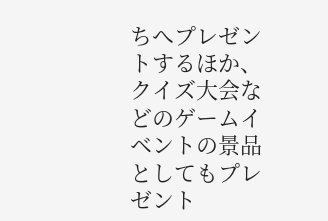ちへプレゼントするほか、クイズ大会などのゲームイベントの景品としてもプレゼント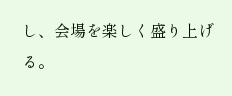し、会場を楽しく盛り上げる。